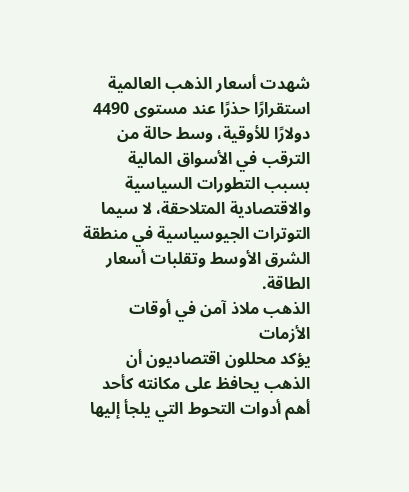شهدت أسعار الذهب العالمية استقرارًا حذرًا عند مستوى 4490 دولارًا للأوقية، وسط حالة من الترقب في الأسواق المالية بسبب التطورات السياسية والاقتصادية المتلاحقة، لا سيما التوترات الجيوسياسية في منطقة الشرق الأوسط وتقلبات أسعار الطاقة.
الذهب ملاذ آمن في أوقات الأزمات
يؤكد محللون اقتصاديون أن الذهب يحافظ على مكانته كأحد أهم أدوات التحوط التي يلجأ إليها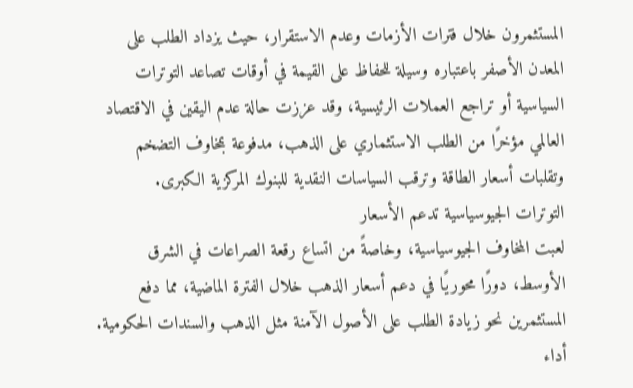المستثمرون خلال فترات الأزمات وعدم الاستقرار، حيث يزداد الطلب على المعدن الأصفر باعتباره وسيلة للحفاظ على القيمة في أوقات تصاعد التوترات السياسية أو تراجع العملات الرئيسية، وقد عززت حالة عدم اليقين في الاقتصاد العالمي مؤخرًا من الطلب الاستثماري على الذهب، مدفوعة بمخاوف التضخم وتقلبات أسعار الطاقة وترقب السياسات النقدية للبنوك المركزية الكبرى.
التوترات الجيوسياسية تدعم الأسعار
لعبت المخاوف الجيوسياسية، وخاصةً من اتساع رقعة الصراعات في الشرق الأوسط، دورًا محوريًا في دعم أسعار الذهب خلال الفترة الماضية، مما دفع المستثمرين نحو زيادة الطلب على الأصول الآمنة مثل الذهب والسندات الحكومية.
أداء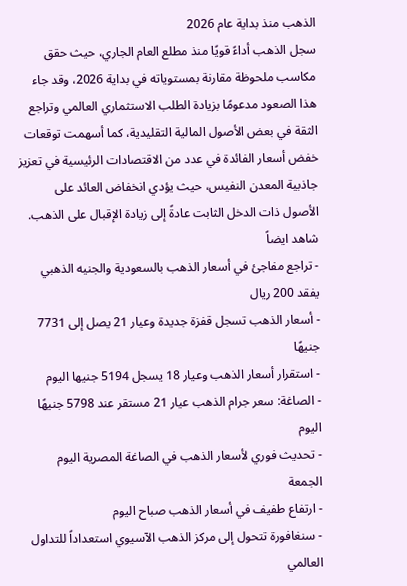الذهب منذ بداية عام 2026
سجل الذهب أداءً قويًا منذ مطلع العام الجاري، حيث حقق مكاسب ملحوظة مقارنة بمستوياته في بداية 2026، وقد جاء هذا الصعود مدعومًا بزيادة الطلب الاستثماري العالمي وتراجع الثقة في بعض الأصول المالية التقليدية، كما أسهمت توقعات خفض أسعار الفائدة في عدد من الاقتصادات الرئيسية في تعزيز جاذبية المعدن النفيس، حيث يؤدي انخفاض العائد على الأصول ذات الدخل الثابت عادةً إلى زيادة الإقبال على الذهب.
شاهد ايضاً
- تراجع مفاجئ في أسعار الذهب بالسعودية والجنيه الذهبي يفقد 200 ريال
- أسعار الذهب تسجل قفزة جديدة وعيار 21 يصل إلى 7731 جنيهًا
- استقرار أسعار الذهب وعيار 18 يسجل 5194 جنيها اليوم
- الصاغة: سعر جرام الذهب عيار 21 مستقر عند 5798 جنيهًا اليوم
- تحديث فوري لأسعار الذهب في الصاغة المصرية اليوم الجمعة
- ارتفاع طفيف في أسعار الذهب صباح اليوم
- سنغافورة تتحول إلى مركز الذهب الآسيوي استعداداً للتداول العالمي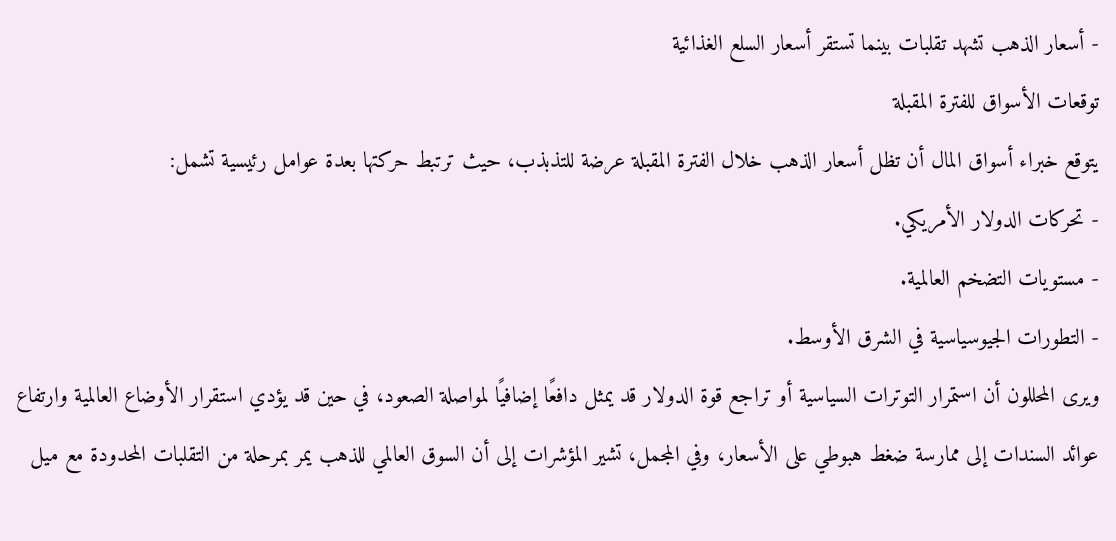- أسعار الذهب تشهد تقلبات بينما تستقر أسعار السلع الغذائية
توقعات الأسواق للفترة المقبلة
يتوقع خبراء أسواق المال أن تظل أسعار الذهب خلال الفترة المقبلة عرضة للتذبذب، حيث ترتبط حركتها بعدة عوامل رئيسية تشمل:
- تحركات الدولار الأمريكي.
- مستويات التضخم العالمية.
- التطورات الجيوسياسية في الشرق الأوسط.
ويرى المحللون أن استمرار التوترات السياسية أو تراجع قوة الدولار قد يمثل دافعًا إضافيًا لمواصلة الصعود، في حين قد يؤدي استقرار الأوضاع العالمية وارتفاع عوائد السندات إلى ممارسة ضغط هبوطي على الأسعار، وفي المجمل، تشير المؤشرات إلى أن السوق العالمي للذهب يمر بمرحلة من التقلبات المحدودة مع ميل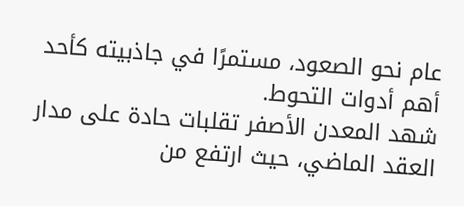عام نحو الصعود، مستمرًا في جاذبيته كأحد أهم أدوات التحوط.
شهد المعدن الأصفر تقلبات حادة على مدار العقد الماضي، حيث ارتفع من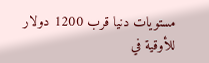مستويات دنيا قرب 1200 دولار للأوقية في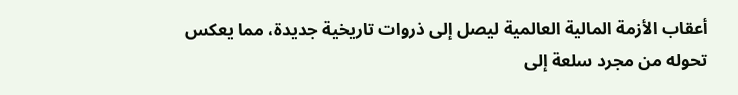أعقاب الأزمة المالية العالمية ليصل إلى ذروات تاريخية جديدة، مما يعكس تحوله من مجرد سلعة إلى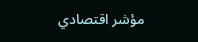مؤشر اقتصادي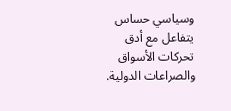وسياسي حساس يتفاعل مع أدق تحركات الأسواق والصراعات الدولية.